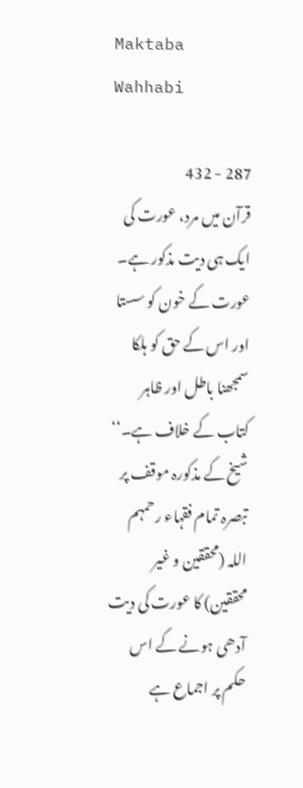Maktaba Wahhabi

287 - 432
قرآن میں مرد، عورت کی ایک ہی دیت مذکور ہے۔ عورت کے خون کو سستا اور اس کے حق کو ہلکا سمجھنا باطل اور ظاہر کتاب کے خلاف ہے۔‘‘ شیخ کے مذکورہ موقف پر تبصرہ تمام فقہاء رحمہم اللہ (محققین و غیر محققین) کا عورت کی دیت آدھی ہونے کے اس حکم پر اجماع ہے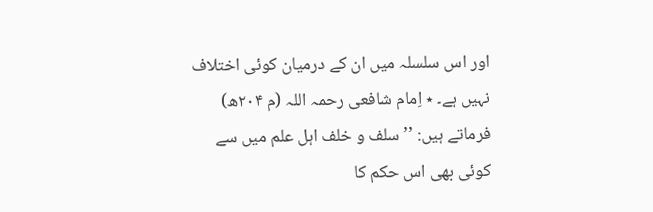اور اس سلسلہ میں ان کے درمیان کوئی اختلاف نہیں ہے۔ ٭ اِمام شافعی رحمہ اللہ (م ۲۰۴ھ) فرماتے ہیں: ’’سلف و خلف اہل علم میں سے کوئی بھی اس حکم کا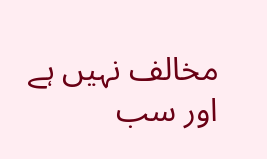مخالف نہیں ہے اور سب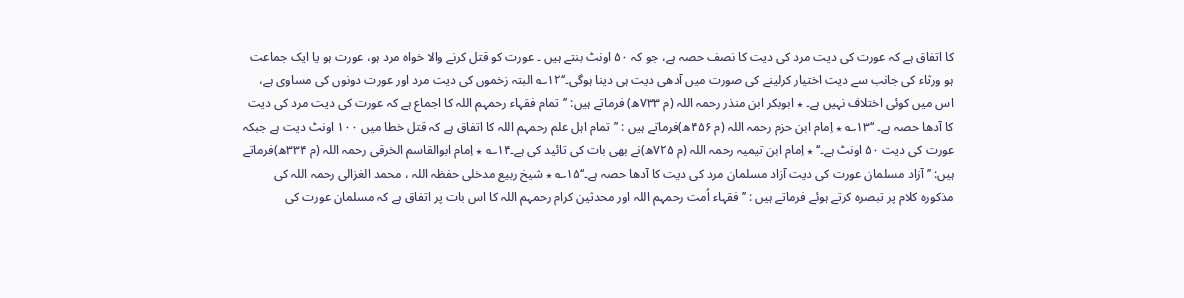کا اتفاق ہے کہ عورت کی دیت مرد کی دیت کا نصف حصہ ہے، جو کہ ۵۰ اونٹ بنتے ہیں ۔ عورت کو قتل کرنے والا خواہ مرد ہو، عورت ہو یا ایک جماعت ہو ورثاء کی جانب سے دیت اختیار کرلینے کی صورت میں آدھی دیت ہی دینا ہوگی۔‘‘۱۲؎ البتہ زخموں کی دیت مرد اور عورت دونوں کی مساوی ہے، اس میں کوئی اختلاف نہیں ہے۔ ٭ ابوبکر ابن منذر رحمہ اللہ (م ۷۳۳ھ) فرماتے ہیں: ’’تمام فقہاء رحمہم اللہ کا اجماع ہے کہ عورت کی دیت مرد کی دیت کا آدھا حصہ ہے۔ ‘‘۱۳؎ ٭ اِمام ابن حزم رحمہ اللہ (م ۴۵۶ھ)فرماتے ہیں : ’’تمام اہل علم رحمہم اللہ کا اتفاق ہے کہ قتل خطا میں ۱۰۰ اونٹ دیت ہے جبکہ عورت کی دیت ۵۰ اونٹ ہے۔‘‘ ٭ اِمام ابن تیمیہ رحمہ اللہ (م ۷۲۵ھ)نے بھی بات کی تائید کی ہے۔۱۴؎ ٭ اِمام ابوالقاسم الخرقی رحمہ اللہ (م ۳۳۴ھ)فرماتے ہیں: ’’آزاد مسلمان عورت کی دیت آزاد مسلمان مرد کی دیت کا آدھا حصہ ہے۔‘‘۱۵؎ ٭ شیخ ربیع مدخلی حفظہ اللہ ، محمد الغزالی رحمہ اللہ کی مذکورہ کلام پر تبصرہ کرتے ہوئے فرماتے ہیں : ’’فقہاء اُمت رحمہم اللہ اور محدثین کرام رحمہم اللہ کا اس بات پر اتفاق ہے کہ مسلمان عورت کی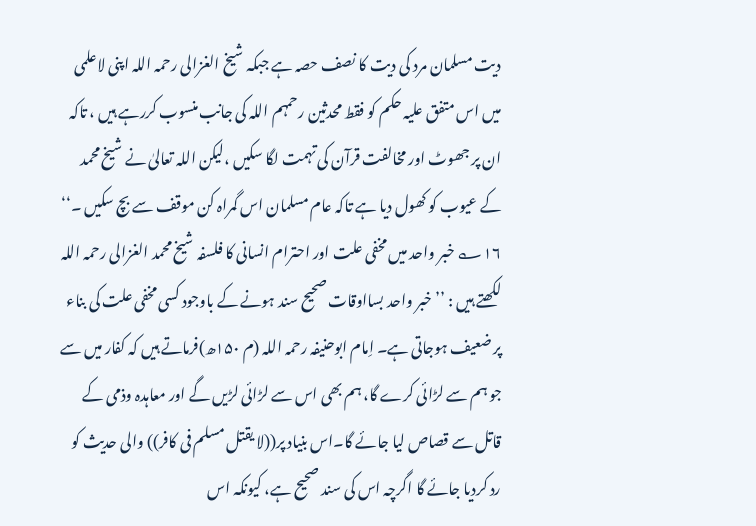دیت مسلمان مرد کی دیت کا نصف حصہ ہے جبکہ شیخ الغزالی رحمہ اللہ اپنی لاعلمی میں اس متفق علیہ حکم کو فقط محدثین رحمہم اللہ کی جانب منسوب کررہے ہیں ، تاکہ ان پر جھوٹ اور مخالفت قرآن کی تہمت لگا سکیں ،لیکن اللہ تعالیٰ نے شیخ محمد کے عیوب کو کھول دیا ہے تاکہ عام مسلمان اس گمراہ کن موقف سے بچ سکیں ۔‘‘ ۱۶؎ خبر واحد میں مخفی علت اور احترام انسانی کا فلسفہ شیخ محمد الغزالی رحمہ اللہ لکھتے ہیں : ’’ خبر واحد بسااوقات صحیح سند ہونے کے باوجود کسی مخفی علت کی بناء پر ضعیف ہوجاتی ہے۔ اِمام ابوحنیفہ رحمہ اللہ (م ۱۵۰ھ)فرماتے ہیں کہ کفار میں سے جو ہم سے لڑائی کرے گا، ہم بھی اس سے لڑائی لڑیں گے اور معاہدہ وذمی کے قاتل سے قصاص لیا جائے گا۔اس بنیاد پر((لا یقتل مسلم فی کافر)) والی حدیث کو رد کردیا جائے گا اگرچہ اس کی سند صحیح ہے، کیونکہ اس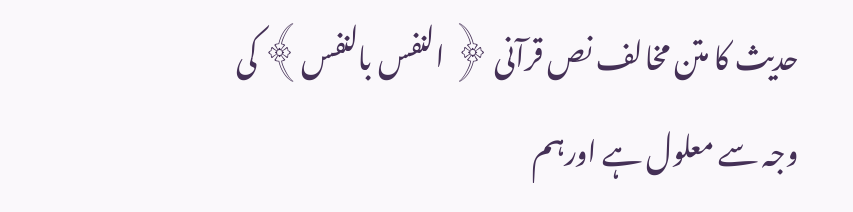حدیث کا متن مخالف نص قرآنی ﴿ النفس بالنفس﴾ کی وجہ سے معلول ہے اورہم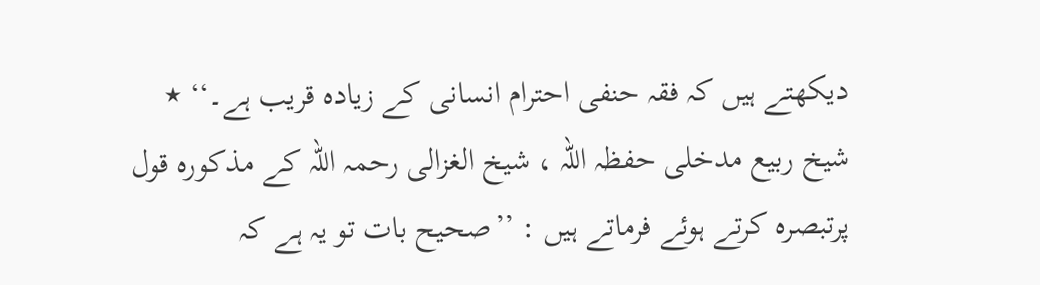دیکھتے ہیں کہ فقہ حنفی احترام انسانی کے زیادہ قریب ہے۔‘‘ ٭ شیخ ربیع مدخلی حفظہ اللہ ، شیخ الغزالی رحمہ اللہ کے مذکورہ قول پرتبصرہ کرتے ہوئے فرماتے ہیں : ’’صحیح بات تو یہ ہے کہ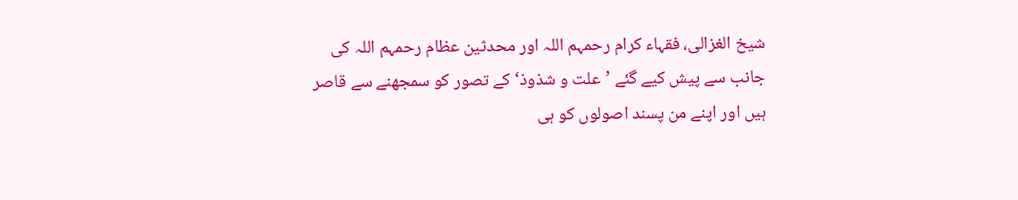شیخ الغزالی، فقہاء کرام رحمہم اللہ اور محدثین عظام رحمہم اللہ کی جانب سے پیش کیے گئے ’علت و شذوذ‘ کے تصور کو سمجھنے سے قاصر ہیں اور اپنے من پسند اصولوں کو ہی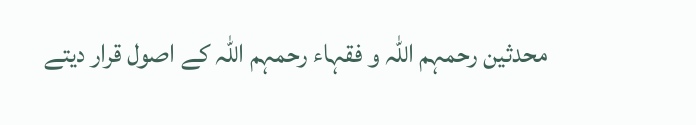محدثین رحمہم اللہ و فقہاء رحمہم اللہ کے اصول قرار دیتے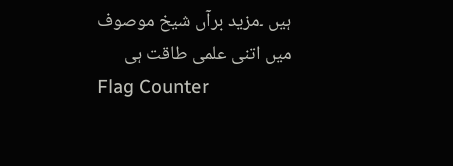ہیں ۔مزید برآں شیخ موصوف میں اتنی علمی طاقت ہی
Flag Counter